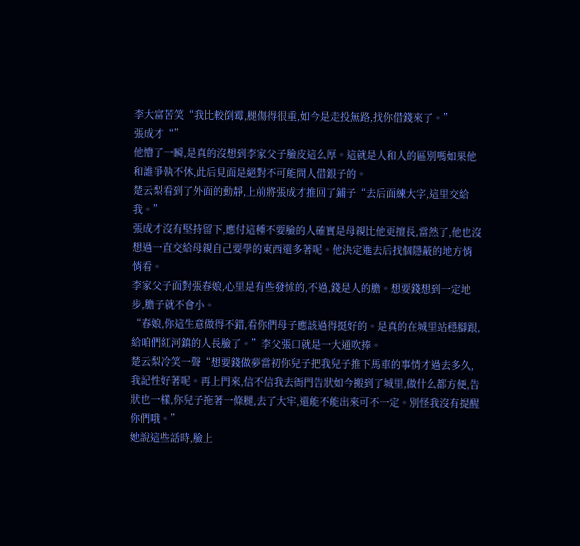李大富苦笑“我比較倒霉,腿傷得很重,如今是走投無路,找你借錢來了。”
張成才“”
他懵了一瞬,是真的沒想到李家父子臉皮這么厚。這就是人和人的區別嗎如果他和誰爭執不休,此后見面是絕對不可能問人借銀子的。
楚云梨看到了外面的動靜,上前將張成才推回了鋪子“去后面練大字,這里交給我。”
張成才沒有堅持留下,應付這種不要臉的人確實是母親比他更擅長,當然了,他也沒想過一直交給母親自己要學的東西還多著呢。他決定進去后找個隱蔽的地方悄悄看。
李家父子面對張春娘,心里是有些發怵的,不過,錢是人的膽。想要錢想到一定地步,膽子就不會小。
“春娘,你這生意做得不錯,看你們母子應該過得挺好的。是真的在城里站穩腳跟,給咱們紅河鎮的人長臉了。”李父張口就是一大通吹捧。
楚云梨冷笑一聲“想要錢做夢當初你兒子把我兒子推下馬車的事情才過去多久,我記性好著呢。再上門來,信不信我去衙門告狀如今搬到了城里,做什么都方便,告狀也一樣,你兒子拖著一條腿,去了大牢,還能不能出來可不一定。別怪我沒有提醒你們哦。”
她說這些話時,臉上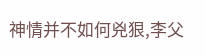神情并不如何兇狠,李父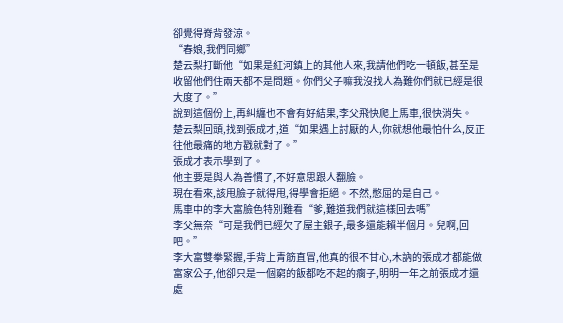卻覺得脊背發涼。
“春娘,我們同鄉”
楚云梨打斷他“如果是紅河鎮上的其他人來,我請他們吃一頓飯,甚至是收留他們住兩天都不是問題。你們父子嘛我沒找人為難你們就已經是很大度了。”
說到這個份上,再糾纏也不會有好結果,李父飛快爬上馬車,很快消失。
楚云梨回頭,找到張成才,道“如果遇上討厭的人,你就想他最怕什么,反正往他最痛的地方戳就對了。”
張成才表示學到了。
他主要是與人為善慣了,不好意思跟人翻臉。
現在看來,該甩臉子就得甩,得學會拒絕。不然,憋屈的是自己。
馬車中的李大富臉色特別難看“爹,難道我們就這樣回去嗎”
李父無奈“可是我們已經欠了屋主銀子,最多還能賴半個月。兒啊,回吧。”
李大富雙拳緊握,手背上青筋直冒,他真的很不甘心,木訥的張成才都能做富家公子,他卻只是一個窮的飯都吃不起的瘸子,明明一年之前張成才還處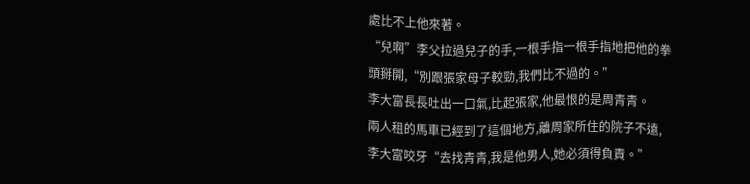處比不上他來著。
“兒啊”李父拉過兒子的手,一根手指一根手指地把他的拳頭掰開,“別跟張家母子較勁,我們比不過的。”
李大富長長吐出一口氣,比起張家,他最恨的是周青青。
兩人租的馬車已經到了這個地方,離周家所住的院子不遠,李大富咬牙“去找青青,我是他男人,她必須得負責。”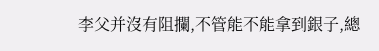李父并沒有阻攔,不管能不能拿到銀子,總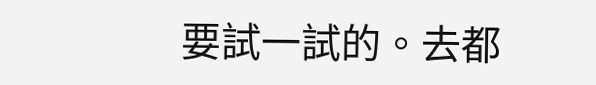要試一試的。去都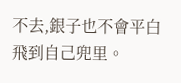不去,銀子也不會平白飛到自己兜里。